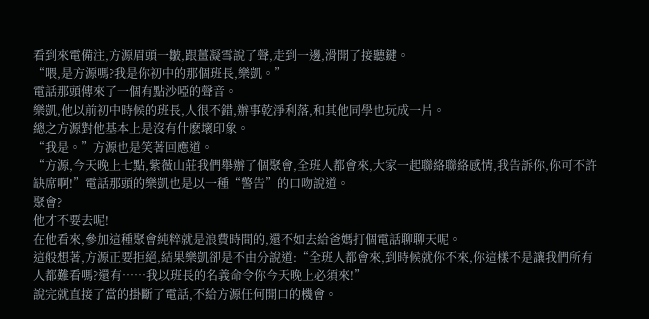看到來電備注,方源眉頭一皺,跟薑凝雪說了聲,走到一邊,滑開了接聽鍵。
“喂,是方源嗎?我是你初中的那個班長,樂凱。”
電話那頭傳來了一個有點沙啞的聲音。
樂凱,他以前初中時候的班長,人很不錯,辦事乾淨利落,和其他同學也玩成一片。
總之方源對他基本上是沒有什麽壞印象。
“我是。”方源也是笑著回應道。
“方源,今天晚上七點,紫薇山莊我們舉辦了個聚會,全班人都會來,大家一起聯絡聯絡感情,我告訴你,你可不許缺席啊!”電話那頭的樂凱也是以一種“警告”的口吻說道。
聚會?
他才不要去呢!
在他看來,參加這種聚會純粹就是浪費時間的,還不如去給爸媽打個電話聊聊天呢。
這般想著,方源正要拒絕,結果樂凱卻是不由分說道:“全班人都會來,到時候就你不來,你這樣不是讓我們所有人都難看嗎?還有……我以班長的名義命令你今天晚上必須來!”
說完就直接了當的掛斷了電話,不給方源任何開口的機會。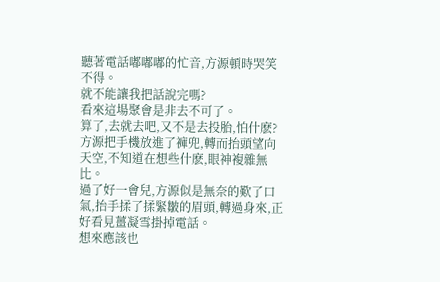聽著電話嘟嘟嘟的忙音,方源頓時哭笑不得。
就不能讓我把話說完嗎?
看來這場聚會是非去不可了。
算了,去就去吧,又不是去投胎,怕什麽?
方源把手機放進了褲兜,轉而抬頭望向天空,不知道在想些什麽,眼神複雜無比。
過了好一會兒,方源似是無奈的歎了口氣,抬手揉了揉緊皺的眉頭,轉過身來,正好看見薑凝雪掛掉電話。
想來應該也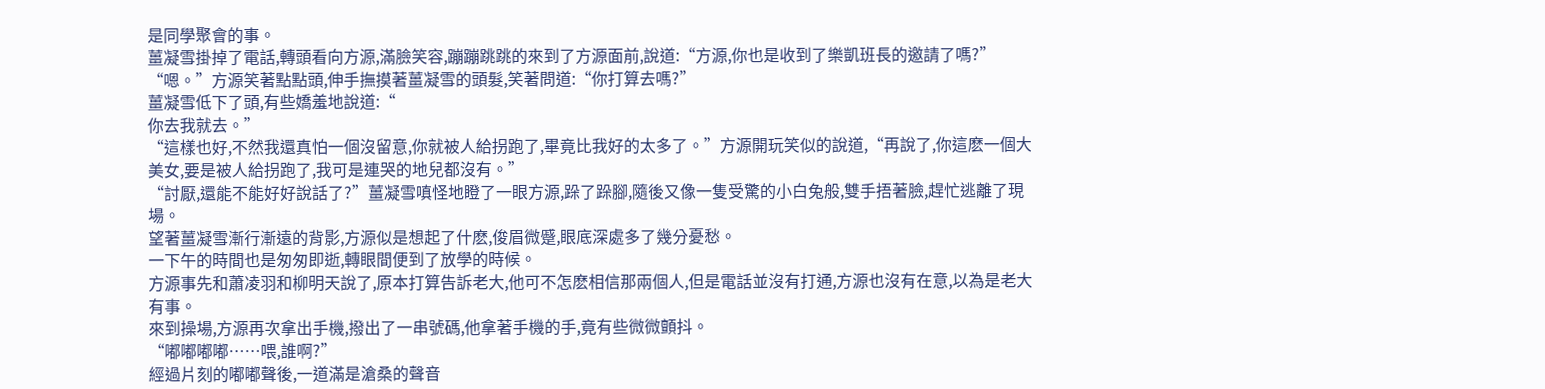是同學聚會的事。
薑凝雪掛掉了電話,轉頭看向方源,滿臉笑容,蹦蹦跳跳的來到了方源面前,說道:“方源,你也是收到了樂凱班長的邀請了嗎?”
“嗯。”方源笑著點點頭,伸手撫摸著薑凝雪的頭髮,笑著問道:“你打算去嗎?”
薑凝雪低下了頭,有些嬌羞地說道:“
你去我就去。”
“這樣也好,不然我還真怕一個沒留意,你就被人給拐跑了,畢竟比我好的太多了。”方源開玩笑似的說道,“再說了,你這麽一個大美女,要是被人給拐跑了,我可是連哭的地兒都沒有。”
“討厭,還能不能好好說話了?”薑凝雪嗔怪地瞪了一眼方源,跺了跺腳,隨後又像一隻受驚的小白兔般,雙手捂著臉,趕忙逃離了現場。
望著薑凝雪漸行漸遠的背影,方源似是想起了什麽,俊眉微蹙,眼底深處多了幾分憂愁。
一下午的時間也是匆匆即逝,轉眼間便到了放學的時候。
方源事先和蕭凌羽和柳明天說了,原本打算告訴老大,他可不怎麽相信那兩個人,但是電話並沒有打通,方源也沒有在意,以為是老大有事。
來到操場,方源再次拿出手機,撥出了一串號碼,他拿著手機的手,竟有些微微顫抖。
“嘟嘟嘟嘟……喂,誰啊?”
經過片刻的嘟嘟聲後,一道滿是滄桑的聲音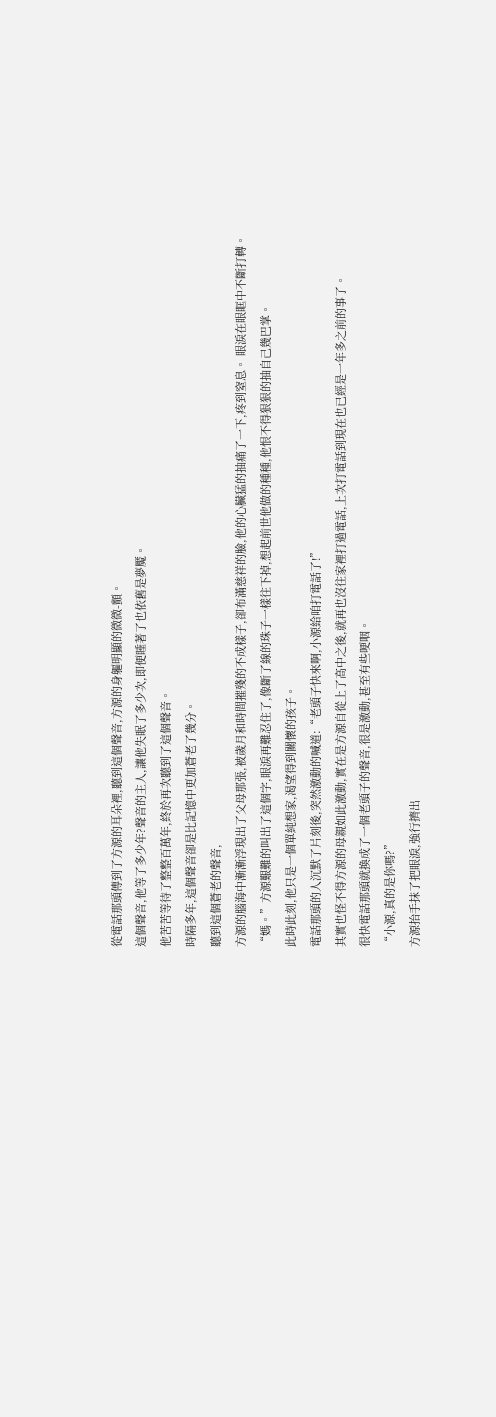從電話那頭傳到了方源的耳朵裡,聽到這個聲音,方源的身軀明顯的微微-顫。
這個聲音,他等了多少年?聲音的主人,讓他失眠了多少次,即便睡著了也依舊是夢魘。
他苦苦等待了整整百萬年,終於再次聽到了這個聲音。
時隔多年,這個聲音卻是比記憶中更加蒼老了幾分。
聽到這個蒼老的聲音,
方源的腦海中漸漸浮現出了父母那張,被歲月和時間摧殘的不成樣子,卻布滿慈祥的臉,他的心臟猛的抽痛了一下,疼到窒息。 眼淚在眼眶中不斷打轉。
“媽。”方源艱難的叫出了這個字,眼淚再難忍住了,像斷了線的珠子一樣往下掉,想起前世他做的種種,他恨不得狠狠的抽自己幾巴掌。
此時此刻,他只是一個單純想家,渴望得到關懷的孩子。
電話那頭的人沉默了片刻後,突然激動的喊道:“老頭子快來啊,小源給咱打電話了!”
其實也怪不得方源的母親如此激動,實在是方源自從上了高中之後,就再也沒往家裡打過電話,上次打電話到現在也已經是一年多之前的事了。
很快電話那頭就換成了一個老頭子的聲音,很是激動,甚至有些哽咽。
“小源,真的是你嗎?”
方源抬手抹了把眼淚,強行擠出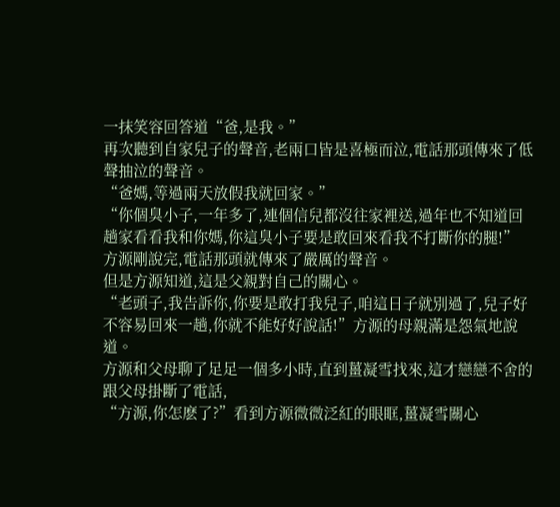一抹笑容回答道“爸,是我。”
再次聽到自家兒子的聲音,老兩口皆是喜極而泣,電話那頭傳來了低聲抽泣的聲音。
“爸媽,等過兩天放假我就回家。”
“你個臭小子,一年多了,連個信兒都沒往家裡送,過年也不知道回趟家看看我和你媽,你這臭小子要是敢回來看我不打斷你的腿!”
方源剛說完,電話那頭就傳來了嚴厲的聲音。
但是方源知道,這是父親對自己的關心。
“老頭子,我告訴你,你要是敢打我兒子,咱這日子就別過了,兒子好不容易回來一趟,你就不能好好說話!”方源的母親滿是怨氣地說道。
方源和父母聊了足足一個多小時,直到薑凝雪找來,這才戀戀不舍的跟父母掛斷了電話,
“方源,你怎麽了?”看到方源微微泛紅的眼眶,薑凝雪關心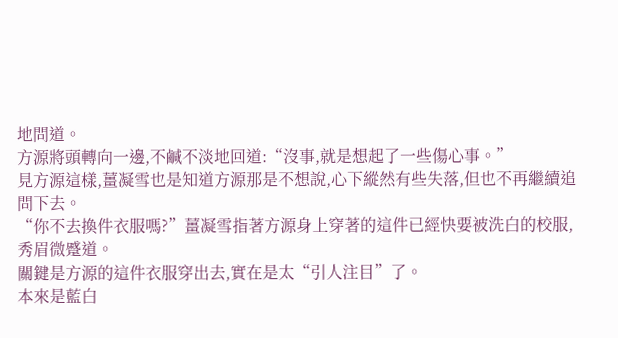地問道。
方源將頭轉向一邊,不鹹不淡地回道:“沒事,就是想起了一些傷心事。”
見方源這樣,薑凝雪也是知道方源那是不想說,心下縱然有些失落,但也不再繼續追問下去。
“你不去換件衣服嗎?”薑凝雪指著方源身上穿著的這件已經快要被洗白的校服,秀眉微蹙道。
關鍵是方源的這件衣服穿出去,實在是太“引人注目”了。
本來是藍白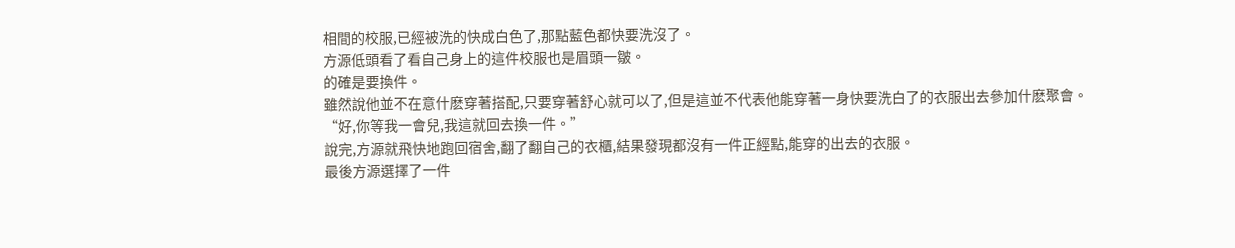相間的校服,已經被洗的快成白色了,那點藍色都快要洗沒了。
方源低頭看了看自己身上的這件校服也是眉頭一皺。
的確是要換件。
雖然說他並不在意什麽穿著搭配,只要穿著舒心就可以了,但是這並不代表他能穿著一身快要洗白了的衣服出去參加什麽聚會。
“好,你等我一會兒,我這就回去換一件。”
說完,方源就飛快地跑回宿舍,翻了翻自己的衣櫃,結果發現都沒有一件正經點,能穿的出去的衣服。
最後方源選擇了一件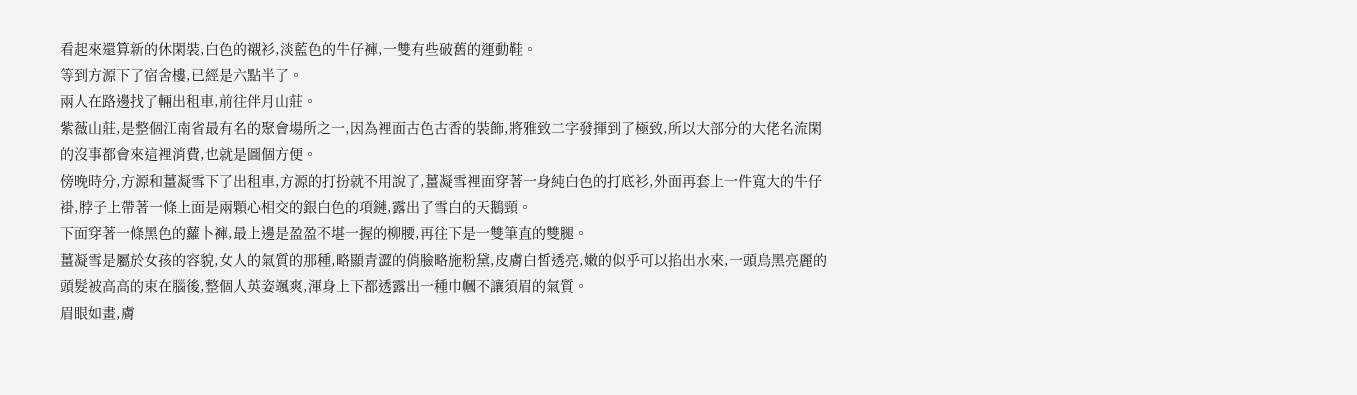看起來還算新的休閑裝,白色的襯衫,淡藍色的牛仔褲,一雙有些破舊的運動鞋。
等到方源下了宿舍樓,已經是六點半了。
兩人在路邊找了輛出租車,前往伴月山莊。
紫薇山莊,是整個江南省最有名的聚會場所之一,因為裡面古色古香的裝飾,將雅致二字發揮到了極致,所以大部分的大佬名流閑的沒事都會來這裡消費,也就是圖個方便。
傍晚時分,方源和薑凝雪下了出租車,方源的打扮就不用說了,薑凝雪裡面穿著一身純白色的打底衫,外面再套上一件寬大的牛仔褂,脖子上帶著一條上面是兩顆心相交的銀白色的項鏈,露出了雪白的天鵝頸。
下面穿著一條黑色的蘿卜褲,最上邊是盈盈不堪一握的柳腰,再往下是一雙筆直的雙腿。
薑凝雪是屬於女孩的容貌,女人的氣質的那種,略顯青澀的俏臉略施粉黛,皮膚白皙透亮,嫩的似乎可以掐出水來,一頭烏黑亮麗的頭髮被高高的束在腦後,整個人英姿颯爽,渾身上下都透露出一種巾幗不讓須眉的氣質。
眉眼如畫,膚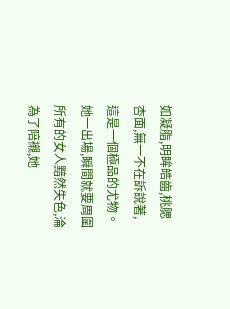如凝脂,明眸皓齒,桃腮杏面,無一不在訴說著,這是一個極品的尤物。
她一出場,瞬間就要周圍所有的女人黯然失色,淪為了陪襯,她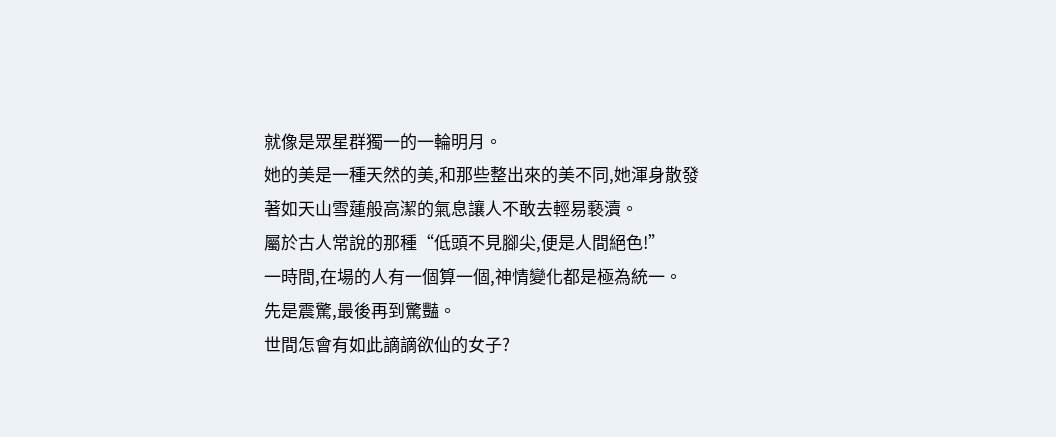就像是眾星群獨一的一輪明月。
她的美是一種天然的美,和那些整出來的美不同,她渾身散發著如天山雪蓮般高潔的氣息讓人不敢去輕易褻瀆。
屬於古人常說的那種“低頭不見腳尖,便是人間絕色!”
一時間,在場的人有一個算一個,神情變化都是極為統一。
先是震驚,最後再到驚豔。
世間怎會有如此謫謫欲仙的女子?